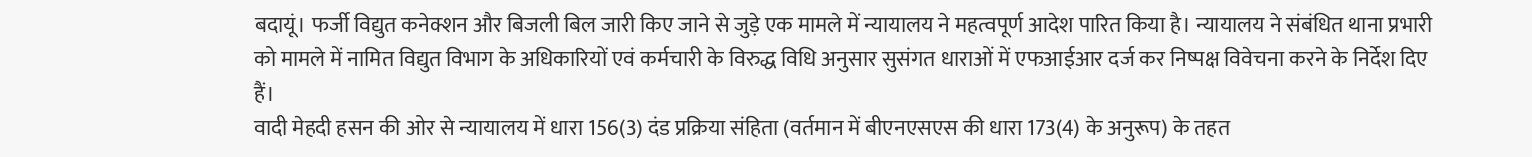बदायूं। फर्जी विद्युत कनेक्शन और बिजली बिल जारी किए जाने से जुड़े एक मामले में न्यायालय ने महत्वपूर्ण आदेश पारित किया है। न्यायालय ने संबंधित थाना प्रभारी को मामले में नामित विद्युत विभाग के अधिकारियों एवं कर्मचारी के विरुद्ध विधि अनुसार सुसंगत धाराओं में एफआईआर दर्ज कर निष्पक्ष विवेचना करने के निर्देश दिए हैं।
वादी मेहदी हसन की ओर से न्यायालय में धारा 156(3) दंड प्रक्रिया संहिता (वर्तमान में बीएनएसएस की धारा 173(4) के अनुरूप) के तहत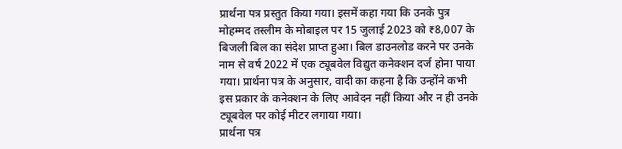प्रार्थना पत्र प्रस्तुत किया गया। इसमें कहा गया कि उनके पुत्र मोहम्मद तस्लीम के मोबाइल पर 15 जुलाई 2023 को ₹8,007 के बिजली बिल का संदेश प्राप्त हुआ। बिल डाउनलोड करने पर उनके नाम से वर्ष 2022 में एक ट्यूबवेल विद्युत कनेक्शन दर्ज होना पाया गया। प्रार्थना पत्र के अनुसार, वादी का कहना है कि उन्होंने कभी इस प्रकार के कनेक्शन के लिए आवेदन नहीं किया और न ही उनके ट्यूबवेल पर कोई मीटर लगाया गया।
प्रार्थना पत्र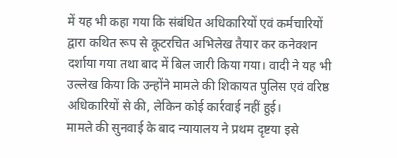में यह भी कहा गया कि संबंधित अधिकारियों एवं कर्मचारियों द्वारा कथित रूप से कूटरचित अभिलेख तैयार कर कनेक्शन दर्शाया गया तथा बाद में बिल जारी किया गया। वादी ने यह भी उल्लेख किया कि उन्होंने मामले की शिकायत पुलिस एवं वरिष्ठ अधिकारियों से की, लेकिन कोई कार्रवाई नहीं हुई।
मामले की सुनवाई के बाद न्यायालय ने प्रथम दृष्टया इसे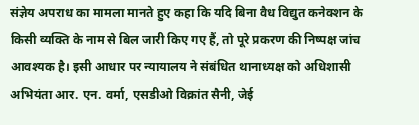संज्ञेय अपराध का मामला मानते हुए कहा कि यदि बिना वैध विद्युत कनेक्शन के किसी व्यक्ति के नाम से बिल जारी किए गए हैं, तो पूरे प्रकरण की निष्पक्ष जांच आवश्यक है। इसी आधार पर न्यायालय ने संबंधित थानाध्यक्ष को अधिशासी अभियंता आर. एन. वर्मा, एसडीओ विक्रांत सैनी, जेई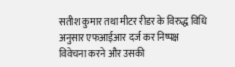सतीश कुमार तथा मीटर रीडर के विरुद्ध विधि अनुसार एफआईआर दर्ज कर निष्पक्ष विवेचना करने और उसकी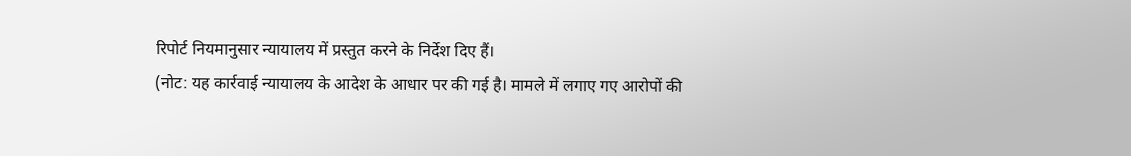रिपोर्ट नियमानुसार न्यायालय में प्रस्तुत करने के निर्देश दिए हैं।
(नोट: यह कार्रवाई न्यायालय के आदेश के आधार पर की गई है। मामले में लगाए गए आरोपों की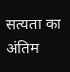सत्यता का अंतिम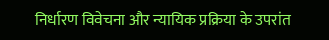निर्धारण विवेचना और न्यायिक प्रक्रिया के उपरांत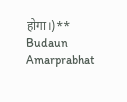होगा।)**
Budaun Amarprabhat